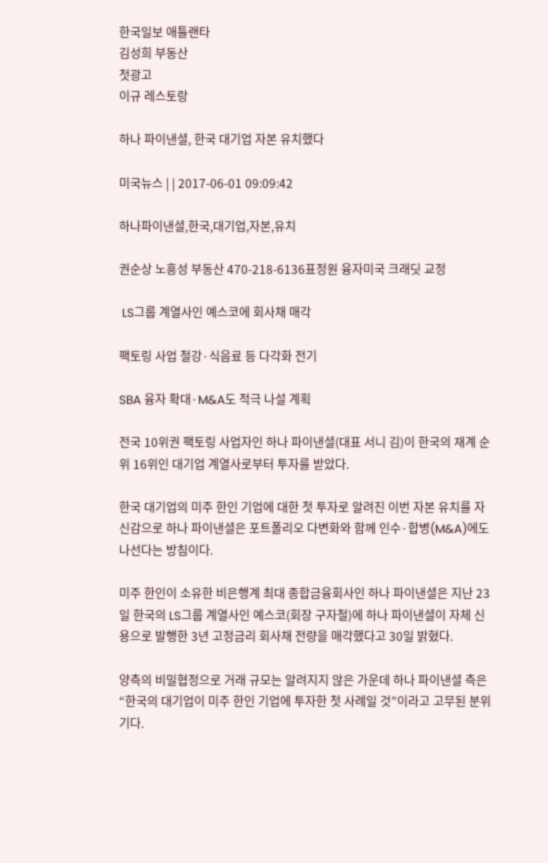한국일보 애틀랜타
김성희 부동산
첫광고
이규 레스토랑

하나 파이낸셜, 한국 대기업 자본 유치했다

미국뉴스 | | 2017-06-01 09:09:42

하나파이낸셜,한국,대기업,자본,유치

권순상 노흥성 부동산 470-218-6136표정원 융자미국 크래딧 교정

 LS그룹 계열사인 예스코에 회사채 매각

팩토링 사업 철강·식음료 등 다각화 전기

SBA 융자 확대·M&A도 적극 나설 계획

전국 10위권 팩토링 사업자인 하나 파이낸셜(대표 서니 김)이 한국의 재계 순위 16위인 대기업 계열사로부터 투자를 받았다.

한국 대기업의 미주 한인 기업에 대한 첫 투자로 알려진 이번 자본 유치를 자신감으로 하나 파이낸셜은 포트폴리오 다변화와 함께 인수·합병(M&A)에도 나선다는 방침이다.

미주 한인이 소유한 비은행계 최대 종합금융회사인 하나 파이낸셜은 지난 23일 한국의 LS그룹 계열사인 예스코(회장 구자철)에 하나 파이낸셜이 자체 신용으로 발행한 3년 고정금리 회사채 전량을 매각했다고 30일 밝혔다.

양측의 비밀협정으로 거래 규모는 알려지지 않은 가운데 하나 파이낸셜 측은 “한국의 대기업이 미주 한인 기업에 투자한 첫 사례일 것”이라고 고무된 분위기다.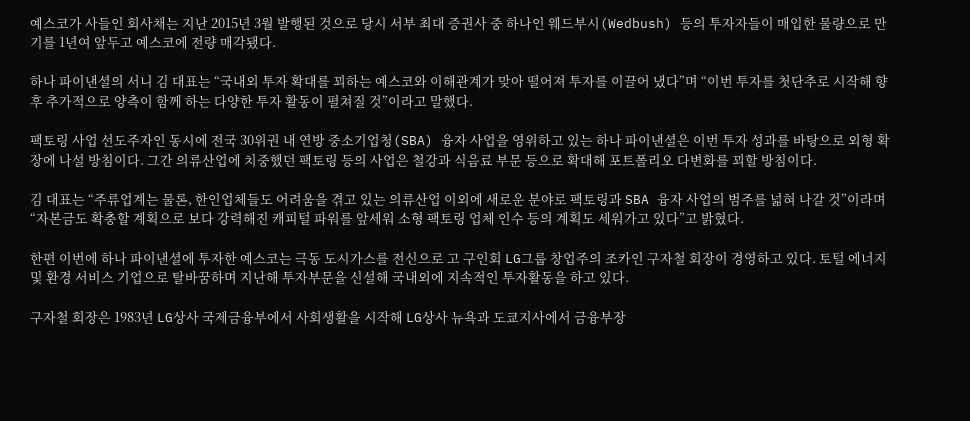예스코가 사들인 회사채는 지난 2015년 3월 발행된 것으로 당시 서부 최대 증권사 중 하나인 웨드부시(Wedbush) 등의 투자자들이 매입한 물량으로 만기를 1년여 앞두고 예스코에 전량 매각됐다.

하나 파이낸셜의 서니 김 대표는 “국내외 투자 확대를 꾀하는 예스코와 이해관계가 맞아 떨어져 투자를 이끌어 냈다”며 “이번 투자를 첫단추로 시작해 향후 추가적으로 양측이 함께 하는 다양한 투자 활동이 펼쳐질 것”이라고 말했다.

팩토링 사업 선도주자인 동시에 전국 30위권 내 연방 중소기업청(SBA) 융자 사업을 영위하고 있는 하나 파이낸셜은 이번 투자 성과를 바탕으로 외형 확장에 나설 방침이다. 그간 의류산업에 치중했던 팩토링 등의 사업은 철강과 식음료 부문 등으로 확대해 포트폴리오 다변화를 꾀할 방침이다.

김 대표는 “주류업계는 물론, 한인업체들도 어려움을 겪고 있는 의류산업 이외에 새로운 분야로 팩토링과 SBA 융자 사업의 범주를 넓혀 나갈 것”이라며 “자본금도 확충할 계획으로 보다 강력해진 캐피털 파워를 앞세워 소형 팩토링 업체 인수 등의 계획도 세워가고 있다”고 밝혔다.

한편 이번에 하나 파이낸셜에 투자한 예스코는 극동 도시가스를 전신으로 고 구인회 LG그룹 창업주의 조카인 구자철 회장이 경영하고 있다. 토털 에너지 및 환경 서비스 기업으로 탈바꿈하며 지난해 투자부문을 신설해 국내외에 지속적인 투자활동을 하고 있다.

구자철 회장은 1983년 LG상사 국제금융부에서 사회생활을 시작해 LG상사 뉴욕과 도쿄지사에서 금융부장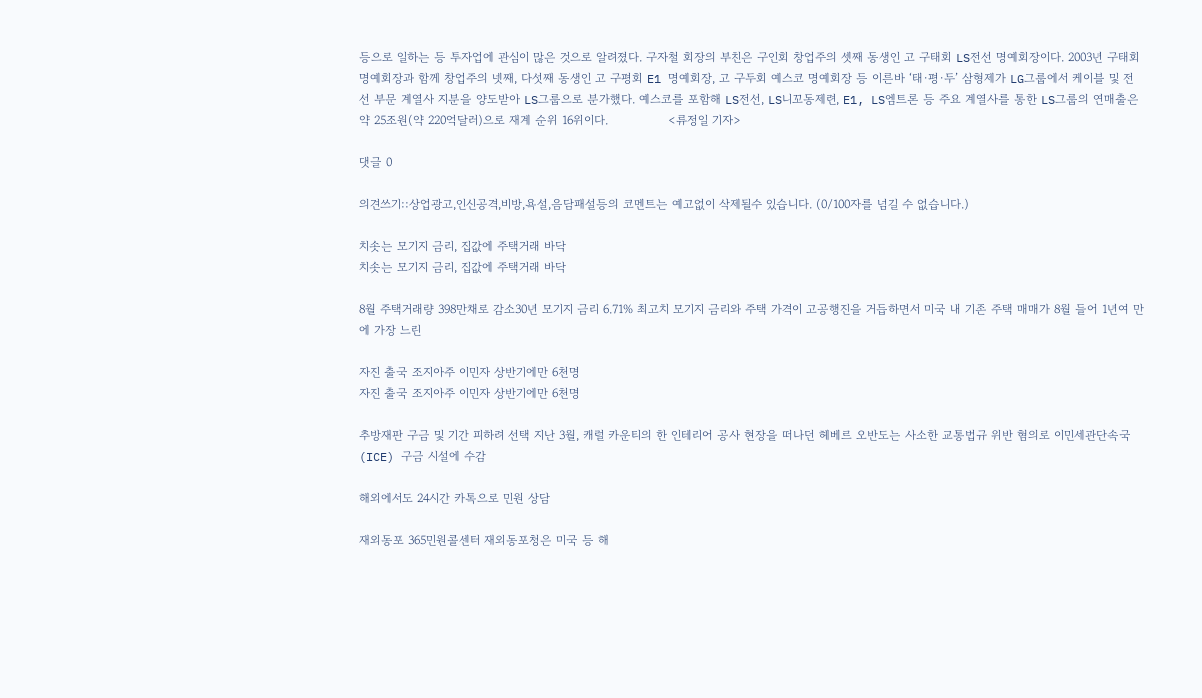등으로 일하는 등 투자업에 관심이 많은 것으로 알려졌다. 구자철 회장의 부친은 구인회 창업주의 셋째 동생인 고 구태회 LS전선 명예회장이다. 2003년 구태회 명예회장과 함께 창업주의 넷째, 다섯째 동생인 고 구평회 E1 명예회장, 고 구두회 예스코 명예회장 등 이른바 ‘태·평·두’ 삼형제가 LG그룹에서 케이블 및 전선 부문 계열사 지분을 양도받아 LS그룹으로 분가했다. 예스코를 포함해 LS전선, LS니꼬동제련, E1, LS엠트론 등 주요 계열사를 통한 LS그룹의 연매출은 약 25조원(약 220억달러)으로 재계 순위 16위이다.               <류정일 기자>

댓글 0

의견쓰기::상업광고,인신공격,비방,욕설,음담패설등의 코멘트는 예고없이 삭제될수 있습니다. (0/100자를 넘길 수 없습니다.)

치솟는 모기지 금리, 집값에 주택거래 바닥
치솟는 모기지 금리, 집값에 주택거래 바닥

8월 주택거래량 398만채로 감소30년 모기지 금리 6.71% 최고치 모기지 금리와 주택 가격이 고공행진을 거듭하면서 미국 내 기존 주택 매매가 8월 들어 1년여 만에 가장 느린

자진 출국 조지아주 이민자 상반기에만 6천명
자진 출국 조지아주 이민자 상반기에만 6천명

추방재판 구금 및 기간 피하려 선택 지난 3월, 캐럴 카운티의 한 인테리어 공사 현장을 떠나던 헤베르 오반도는 사소한 교통법규 위반 혐의로 이민세관단속국(ICE) 구금 시설에 수감

해외에서도 24시간 카톡으로 민원 상담

재외동포 365민원콜센터 재외동포청은 미국 등 해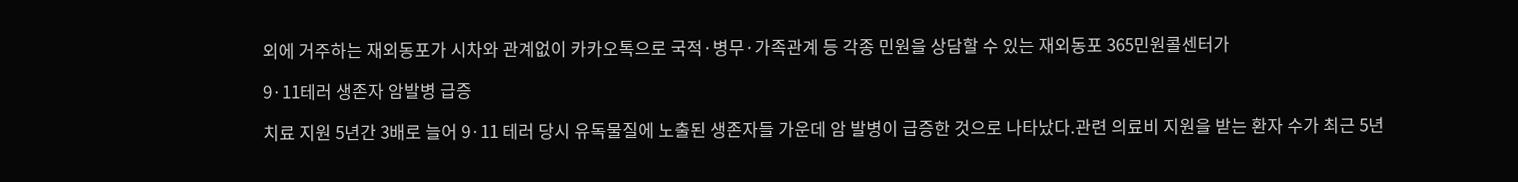외에 거주하는 재외동포가 시차와 관계없이 카카오톡으로 국적·병무·가족관계 등 각종 민원을 상담할 수 있는 재외동포 365민원콜센터가

9·11테러 생존자 암발병 급증

치료 지원 5년간 3배로 늘어 9·11 테러 당시 유독물질에 노출된 생존자들 가운데 암 발병이 급증한 것으로 나타났다.관련 의료비 지원을 받는 환자 수가 최근 5년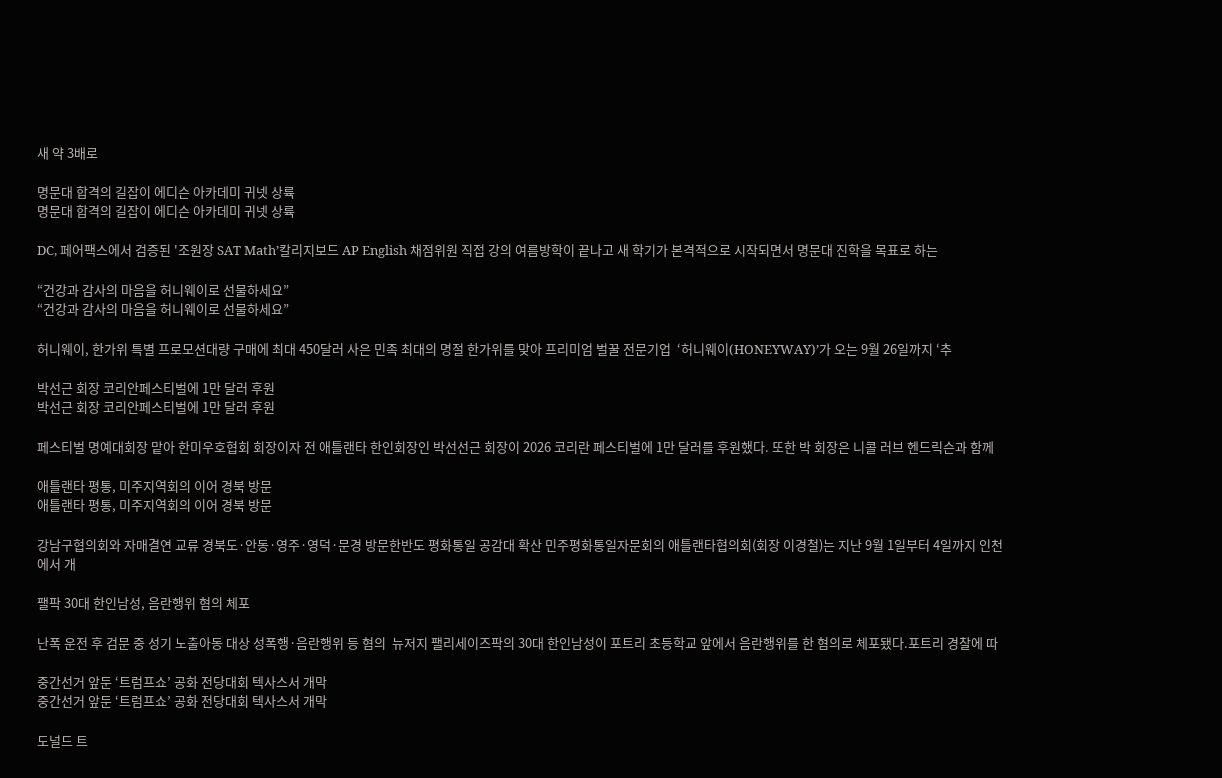새 약 3배로

명문대 합격의 길잡이 에디슨 아카데미 귀넷 상륙
명문대 합격의 길잡이 에디슨 아카데미 귀넷 상륙

DC, 페어팩스에서 검증된 '조원장 SAT Math’칼리지보드 AP English 채점위원 직접 강의 여름방학이 끝나고 새 학기가 본격적으로 시작되면서 명문대 진학을 목표로 하는

“건강과 감사의 마음을 허니웨이로 선물하세요”
“건강과 감사의 마음을 허니웨이로 선물하세요”

허니웨이, 한가위 특별 프로모션대량 구매에 최대 450달러 사은 민족 최대의 명절 한가위를 맞아 프리미엄 벌꿀 전문기업  ‘허니웨이(HONEYWAY)’가 오는 9월 26일까지 ‘추

박선근 회장 코리안페스티벌에 1만 달러 후원
박선근 회장 코리안페스티벌에 1만 달러 후원

페스티벌 명예대회장 맡아 한미우호협회 회장이자 전 애틀랜타 한인회장인 박선선근 회장이 2026 코리란 페스티벌에 1만 달러를 후원했다. 또한 박 회장은 니콜 러브 헨드릭슨과 함께

애틀랜타 평통, 미주지역회의 이어 경북 방문
애틀랜타 평통, 미주지역회의 이어 경북 방문

강남구협의회와 자매결연 교류 경북도·안동·영주·영덕·문경 방문한반도 평화통일 공감대 확산 민주평화통일자문회의 애틀랜타협의회(회장 이경철)는 지난 9월 1일부터 4일까지 인천에서 개

팰팍 30대 한인남성, 음란행위 혐의 체포

난폭 운전 후 검문 중 성기 노출아동 대상 성폭행·음란행위 등 혐의  뉴저지 팰리세이즈팍의 30대 한인남성이 포트리 초등학교 앞에서 음란행위를 한 혐의로 체포됐다.포트리 경찰에 따

중간선거 앞둔 ‘트럼프쇼’ 공화 전당대회 텍사스서 개막
중간선거 앞둔 ‘트럼프쇼’ 공화 전당대회 텍사스서 개막

도널드 트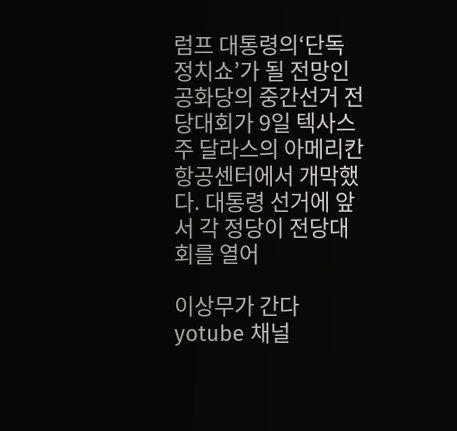럼프 대통령의‘단독 정치쇼’가 될 전망인 공화당의 중간선거 전당대회가 9일 텍사스주 달라스의 아메리칸항공센터에서 개막했다. 대통령 선거에 앞서 각 정당이 전당대회를 열어

이상무가 간다 yotube 채널